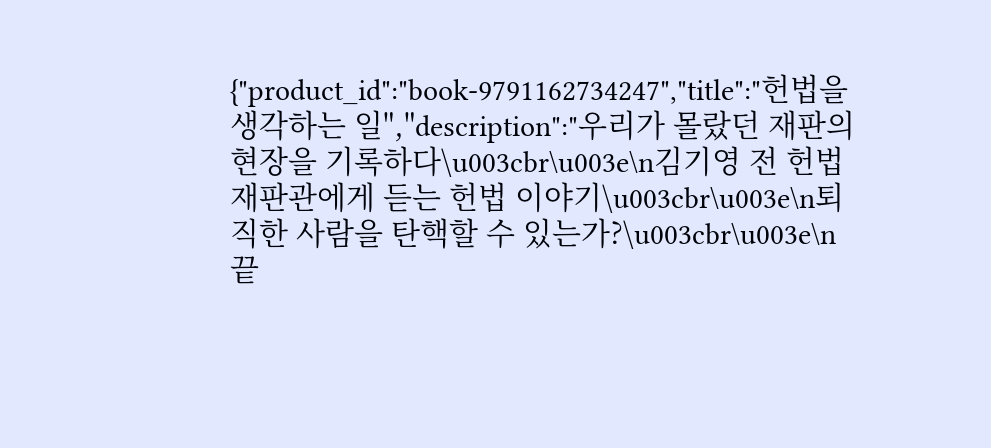{"product_id":"book-9791162734247","title":"헌법을 생각하는 일","description":"우리가 몰랐던 재판의 현장을 기록하다\u003cbr\u003e\n김기영 전 헌법재판관에게 듣는 헌법 이야기\u003cbr\u003e\n퇴직한 사람을 탄핵할 수 있는가?\u003cbr\u003e\n   끝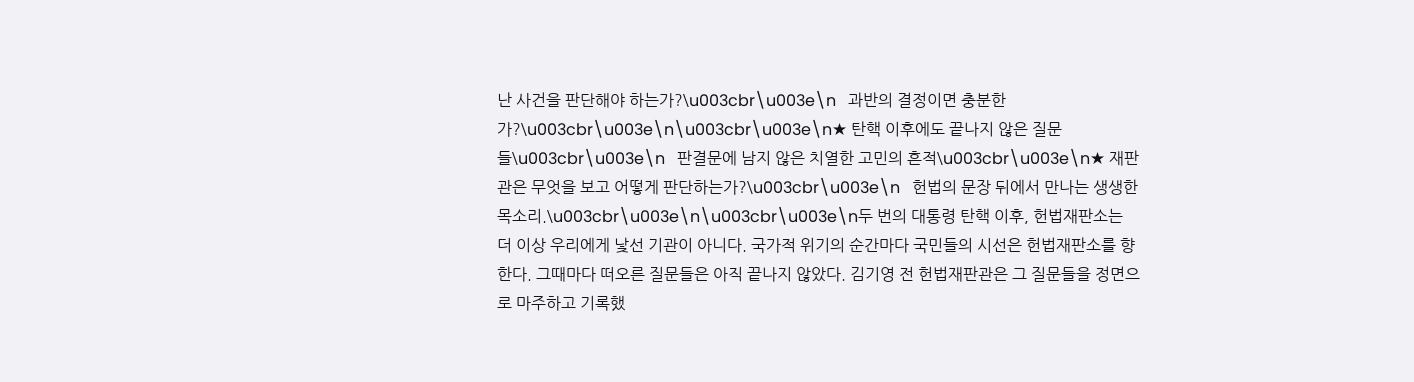난 사건을 판단해야 하는가?\u003cbr\u003e\n   과반의 결정이면 충분한가?\u003cbr\u003e\n\u003cbr\u003e\n★ 탄핵 이후에도 끝나지 않은 질문들\u003cbr\u003e\n   판결문에 남지 않은 치열한 고민의 흔적\u003cbr\u003e\n★ 재판관은 무엇을 보고 어떻게 판단하는가?\u003cbr\u003e\n   헌법의 문장 뒤에서 만나는 생생한 목소리.\u003cbr\u003e\n\u003cbr\u003e\n두 번의 대통령 탄핵 이후, 헌법재판소는 더 이상 우리에게 낯선 기관이 아니다. 국가적 위기의 순간마다 국민들의 시선은 헌법재판소를 향한다. 그때마다 떠오른 질문들은 아직 끝나지 않았다. 김기영 전 헌법재판관은 그 질문들을 정면으로 마주하고 기록했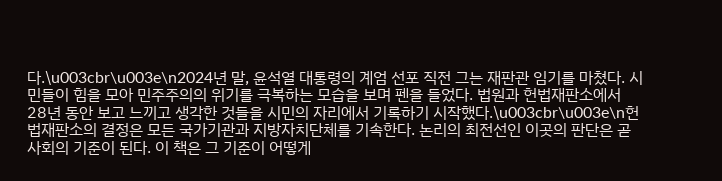다.\u003cbr\u003e\n2024년 말, 윤석열 대통령의 계엄 선포 직전 그는 재판관 임기를 마쳤다. 시민들이 힘을 모아 민주주의의 위기를 극복하는 모습을 보며 펜을 들었다. 법원과 헌법재판소에서 28년 동안 보고 느끼고 생각한 것들을 시민의 자리에서 기록하기 시작했다.\u003cbr\u003e\n헌법재판소의 결정은 모든 국가기관과 지방자치단체를 기속한다. 논리의 최전선인 이곳의 판단은 곧 사회의 기준이 된다. 이 책은 그 기준이 어떻게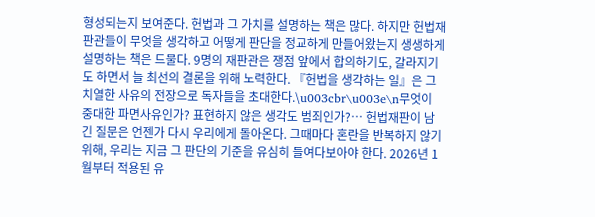형성되는지 보여준다. 헌법과 그 가치를 설명하는 책은 많다. 하지만 헌법재판관들이 무엇을 생각하고 어떻게 판단을 정교하게 만들어왔는지 생생하게 설명하는 책은 드물다. 9명의 재판관은 쟁점 앞에서 합의하기도, 갈라지기도 하면서 늘 최선의 결론을 위해 노력한다. 『헌법을 생각하는 일』은 그 치열한 사유의 전장으로 독자들을 초대한다.\u003cbr\u003e\n무엇이 중대한 파면사유인가? 표현하지 않은 생각도 범죄인가?… 헌법재판이 남긴 질문은 언젠가 다시 우리에게 돌아온다. 그때마다 혼란을 반복하지 않기 위해, 우리는 지금 그 판단의 기준을 유심히 들여다보아야 한다. 2026년 1월부터 적용된 유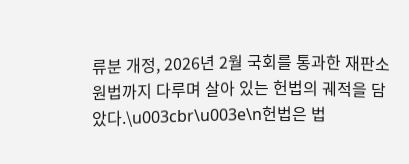류분 개정, 2026년 2월 국회를 통과한 재판소원법까지 다루며 살아 있는 헌법의 궤적을 담았다.\u003cbr\u003e\n헌법은 법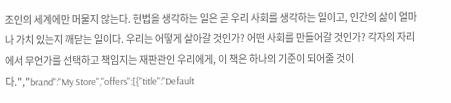조인의 세계에만 머물지 않는다. 헌법을 생각하는 일은 곧 우리 사회를 생각하는 일이고, 인간의 삶이 얼마나 가치 있는지 깨닫는 일이다. 우리는 어떻게 살아갈 것인가? 어떤 사회를 만들어갈 것인가? 각자의 자리에서 무언가를 선택하고 책임지는 재판관인 우리에게, 이 책은 하나의 기준이 되어줄 것이다.","brand":"My Store","offers":[{"title":"Default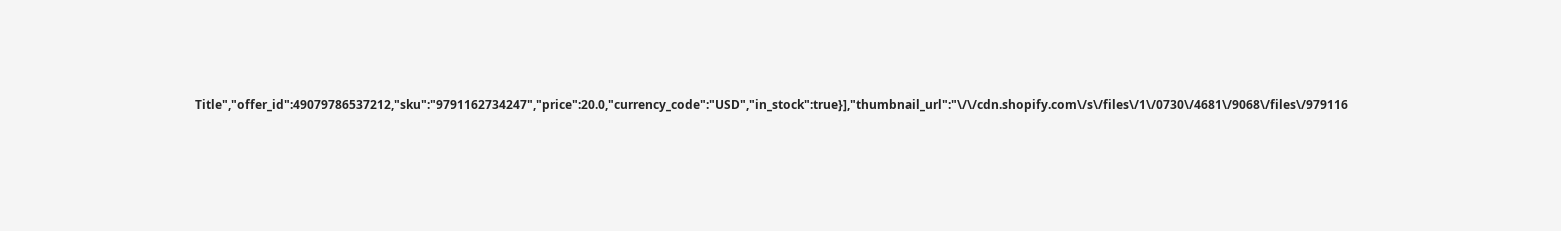Title","offer_id":49079786537212,"sku":"9791162734247","price":20.0,"currency_code":"USD","in_stock":true}],"thumbnail_url":"\/\/cdn.shopify.com\/s\/files\/1\/0730\/4681\/9068\/files\/979116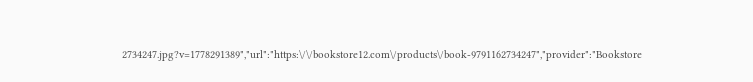2734247.jpg?v=1778291389","url":"https:\/\/bookstore12.com\/products\/book-9791162734247","provider":"Bookstore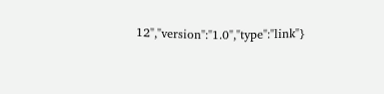12","version":"1.0","type":"link"}